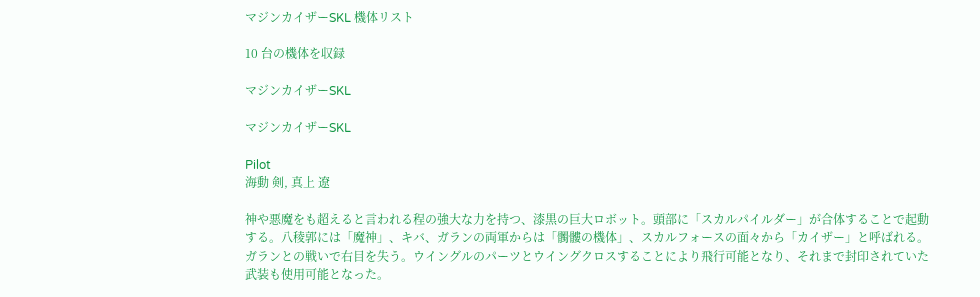マジンカイザーSKL 機体リスト

10 台の機体を収録

マジンカイザーSKL

マジンカイザーSKL

Pilot
海動 剣, 真上 遼

神や悪魔をも超えると言われる程の強大な力を持つ、漆黒の巨大ロボット。頭部に「スカルパイルダー」が合体することで起動する。八稜郭には「魔神」、キバ、ガランの両軍からは「髑髏の機体」、スカルフォースの面々から「カイザー」と呼ばれる。ガランとの戦いで右目を失う。ウイングルのパーツとウイングクロスすることにより飛行可能となり、それまで封印されていた武装も使用可能となった。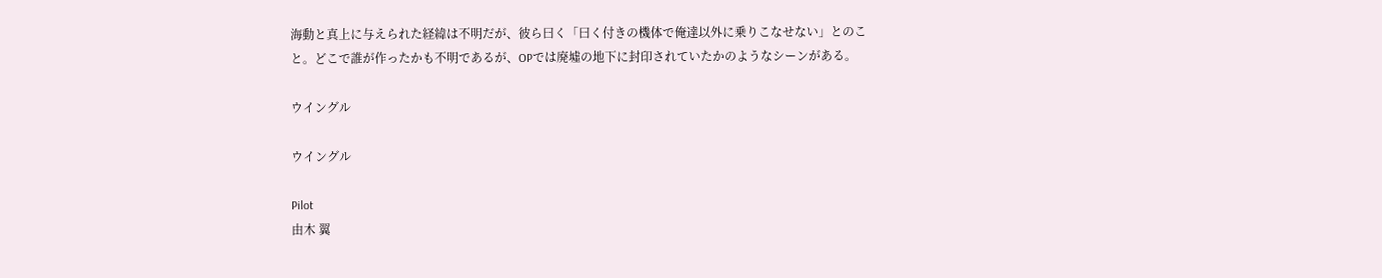海動と真上に与えられた経緯は不明だが、彼ら曰く「曰く付きの機体で俺達以外に乗りこなせない」とのこと。どこで誰が作ったかも不明であるが、OPでは廃墟の地下に封印されていたかのようなシーンがある。

ウイングル

ウイングル

Pilot
由木 翼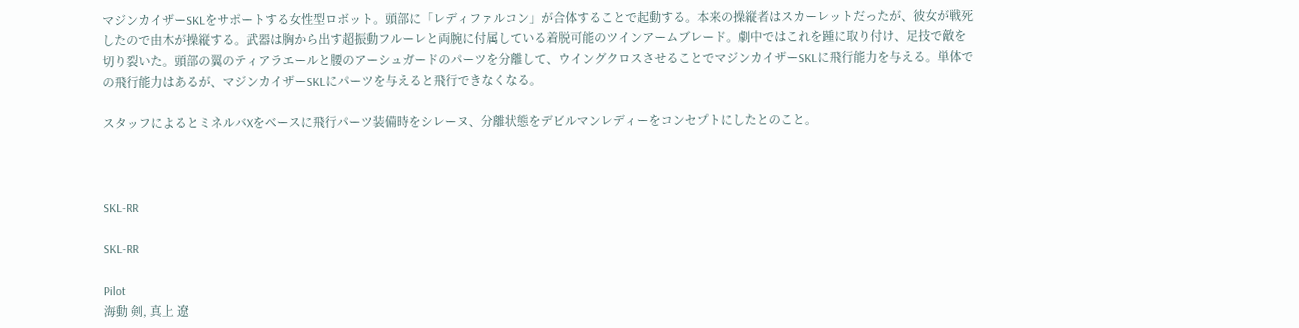マジンカイザーSKLをサポートする女性型ロボット。頭部に「レディファルコン」が合体することで起動する。本来の操縦者はスカーレットだったが、彼女が戦死したので由木が操縦する。武器は胸から出す超振動フルーレと両腕に付属している着脱可能のツインアームブレード。劇中ではこれを踵に取り付け、足技で敵を切り裂いた。頭部の翼のティアラエールと腰のアーシュガードのパーツを分離して、ウイングクロスさせることでマジンカイザーSKLに飛行能力を与える。単体での飛行能力はあるが、マジンカイザーSKLにパーツを与えると飛行できなくなる。

スタッフによるとミネルバXをベースに飛行パーツ装備時をシレーヌ、分離状態をデビルマンレディーをコンセプトにしたとのこと。



SKL-RR

SKL-RR

Pilot
海動 剣, 真上 遼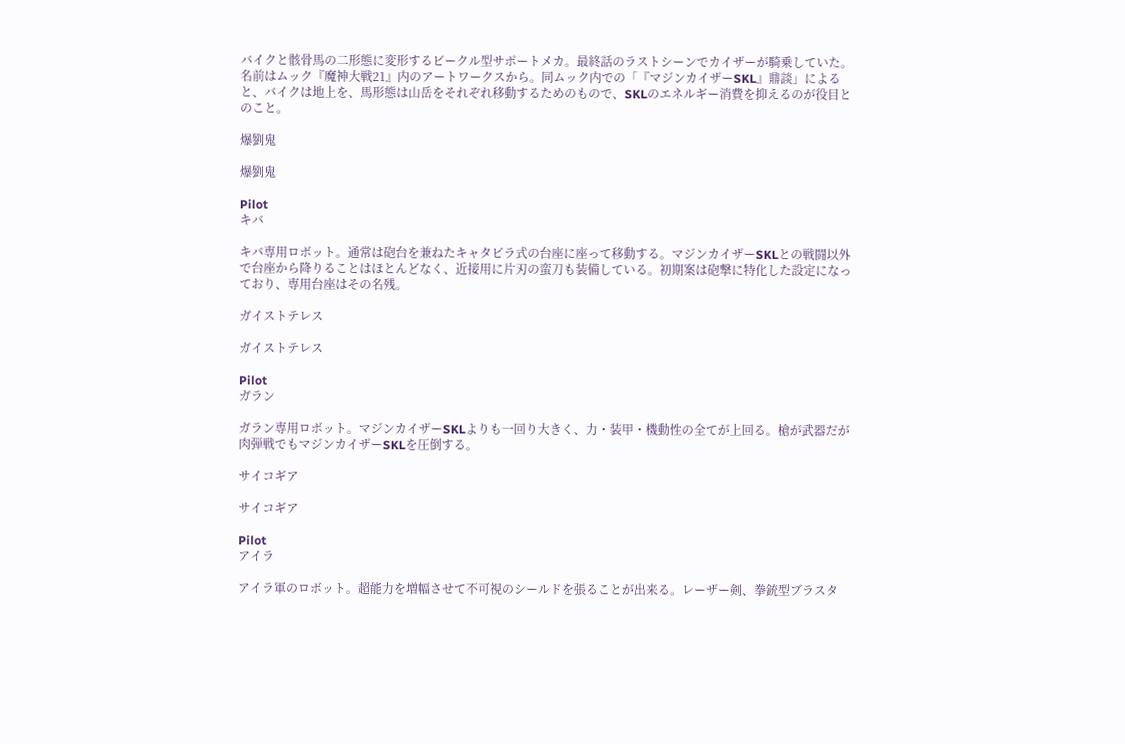バイクと骸骨馬の二形態に変形するビークル型サポートメカ。最終話のラストシーンでカイザーが騎乗していた。名前はムック『魔神大戦21』内のアートワークスから。同ムック内での「『マジンカイザーSKL』鼎談」によると、バイクは地上を、馬形態は山岳をそれぞれ移動するためのもので、SKLのエネルギー消費を抑えるのが役目とのこと。

爆劉鬼

爆劉鬼

Pilot
キバ

キバ専用ロボット。通常は砲台を兼ねたキャタピラ式の台座に座って移動する。マジンカイザーSKLとの戦闘以外で台座から降りることはほとんどなく、近接用に片刃の蛮刀も装備している。初期案は砲撃に特化した設定になっており、専用台座はその名残。

ガイストテレス

ガイストテレス

Pilot
ガラン

ガラン専用ロボット。マジンカイザーSKLよりも一回り大きく、力・装甲・機動性の全てが上回る。槍が武器だが肉弾戦でもマジンカイザーSKLを圧倒する。

サイコギア

サイコギア

Pilot
アイラ

アイラ軍のロボット。超能力を増幅させて不可視のシールドを張ることが出来る。レーザー剣、拳銃型ブラスタ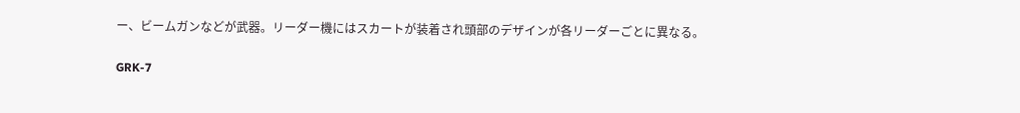ー、ビームガンなどが武器。リーダー機にはスカートが装着され頭部のデザインが各リーダーごとに異なる。

GRK-7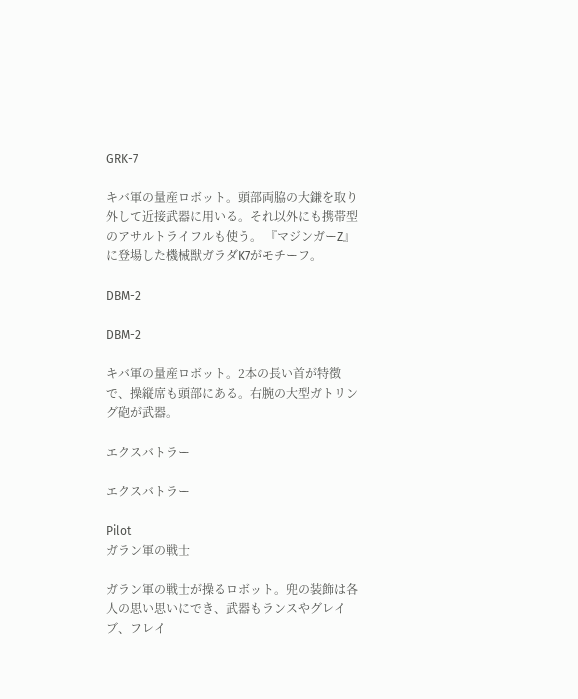GRK-7

キバ軍の量産ロボット。頭部両脇の大鎌を取り外して近接武器に用いる。それ以外にも携帯型のアサルトライフルも使う。 『マジンガーZ』に登場した機械獣ガラダK7がモチーフ。

DBM-2

DBM-2

キバ軍の量産ロボット。2本の長い首が特徴で、操縦席も頭部にある。右腕の大型ガトリング砲が武器。

エクスバトラー

エクスバトラー

Pilot
ガラン軍の戦士

ガラン軍の戦士が操るロボット。兜の装飾は各人の思い思いにでき、武器もランスやグレイブ、フレイ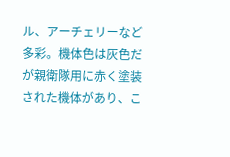ル、アーチェリーなど多彩。機体色は灰色だが親衛隊用に赤く塗装された機体があり、こ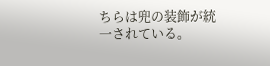ちらは兜の装飾が統一されている。